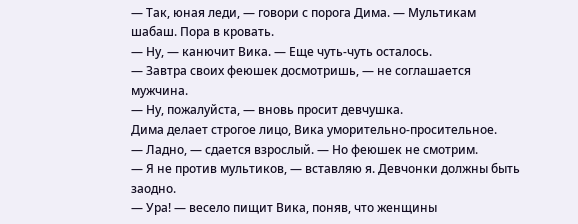— Так, юная леди, — говори с порога Дима. — Мультикам шабаш. Пора в кровать.
— Ну, — канючит Вика. — Еще чуть-чуть осталось.
— Завтра своих феюшек досмотришь, — не соглашается мужчина.
— Ну, пожалуйста, — вновь просит девчушка.
Дима делает строгое лицо, Вика уморительно-просительное.
— Ладно, — сдается взрослый. — Но феюшек не смотрим.
— Я не против мультиков, — вставляю я. Девчонки должны быть заодно.
— Ура! — весело пищит Вика, поняв, что женщины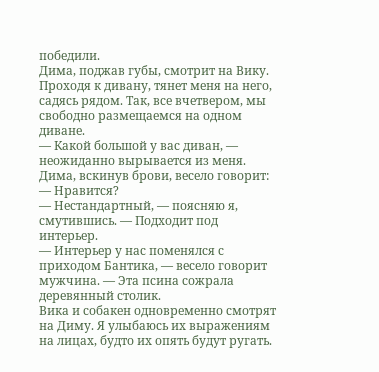победили.
Дима, поджав губы, смотрит на Вику. Проходя к дивану, тянет меня на него, садясь рядом. Так, все вчетвером, мы свободно размещаемся на одном диване.
— Какой большой у вас диван, — неожиданно вырывается из меня.
Дима, вскинув брови, весело говорит:
— Нравится?
— Нестандартный, — поясняю я, смутившись. — Подходит под интерьер.
— Интерьер у нас поменялся с приходом Бантика, — весело говорит мужчина. — Эта псина сожрала деревянный столик.
Вика и собакен одновременно смотрят на Диму. Я улыбаюсь их выражениям на лицах, будто их опять будут ругать.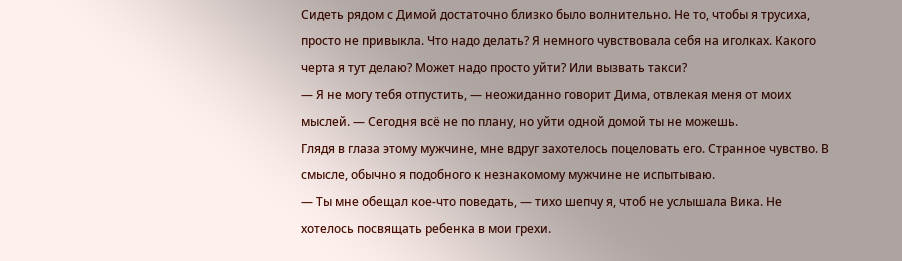Сидеть рядом с Димой достаточно близко было волнительно. Не то, чтобы я трусиха, просто не привыкла. Что надо делать? Я немного чувствовала себя на иголках. Какого черта я тут делаю? Может надо просто уйти? Или вызвать такси?
— Я не могу тебя отпустить, — неожиданно говорит Дима, отвлекая меня от моих мыслей. — Сегодня всё не по плану, но уйти одной домой ты не можешь.
Глядя в глаза этому мужчине, мне вдруг захотелось поцеловать его. Странное чувство. В смысле, обычно я подобного к незнакомому мужчине не испытываю.
— Ты мне обещал кое-что поведать, — тихо шепчу я, чтоб не услышала Вика. Не хотелось посвящать ребенка в мои грехи.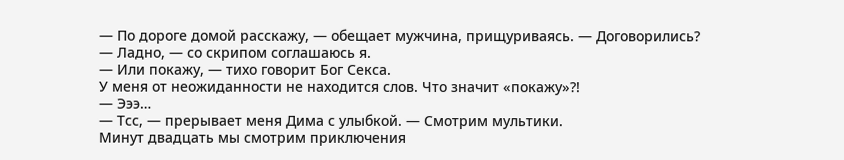— По дороге домой расскажу, — обещает мужчина, прищуриваясь. — Договорились?
— Ладно, — со скрипом соглашаюсь я.
— Или покажу, — тихо говорит Бог Секса.
У меня от неожиданности не находится слов. Что значит «покажу»?!
— Эээ…
— Тсс, — прерывает меня Дима с улыбкой. — Смотрим мультики.
Минут двадцать мы смотрим приключения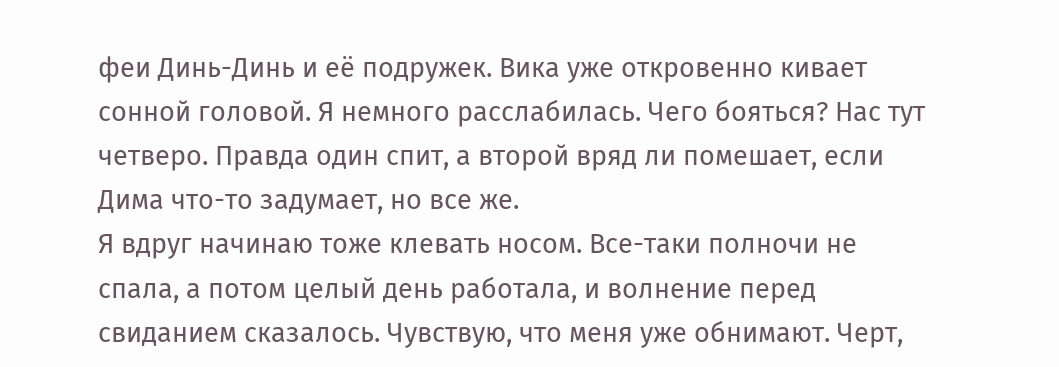феи Динь-Динь и её подружек. Вика уже откровенно кивает сонной головой. Я немного расслабилась. Чего бояться? Нас тут четверо. Правда один спит, а второй вряд ли помешает, если Дима что-то задумает, но все же.
Я вдруг начинаю тоже клевать носом. Все-таки полночи не спала, а потом целый день работала, и волнение перед свиданием сказалось. Чувствую, что меня уже обнимают. Черт,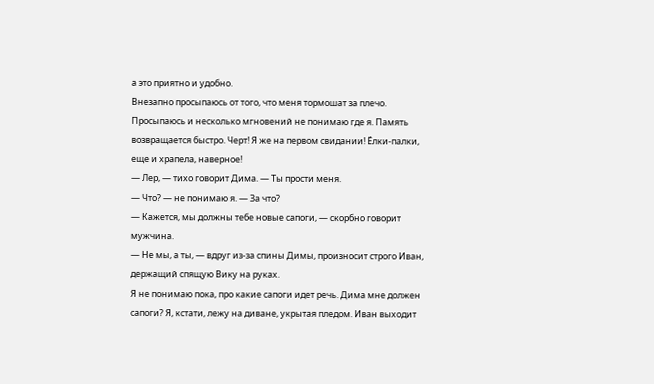а это приятно и удобно.
Внезапно просыпаюсь от того, что меня тормошат за плечо. Просыпаюсь и несколько мгновений не понимаю где я. Память возвращается быстро. Черт! Я же на первом свидании! Ёлки-палки, еще и храпела, наверное!
— Лер, — тихо говорит Дима. — Ты прости меня.
— Что? — не понимаю я. — За что?
— Кажется, мы должны тебе новые сапоги, — скорбно говорит мужчина.
— Не мы, а ты, — вдруг из-за спины Димы, произносит строго Иван, держащий спящую Вику на руках.
Я не понимаю пока, про какие сапоги идет речь. Дима мне должен сапоги? Я, кстати, лежу на диване, укрытая пледом. Иван выходит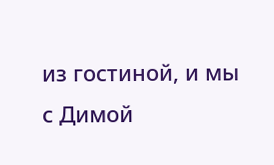из гостиной, и мы с Димой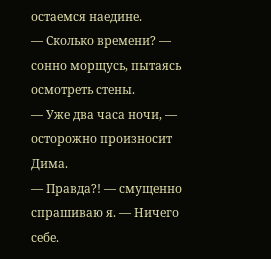остаемся наедине.
— Сколько времени? — сонно морщусь, пытаясь осмотреть стены.
— Уже два часа ночи, — осторожно произносит Дима.
— Правда?! — смущенно спрашиваю я. — Ничего себе.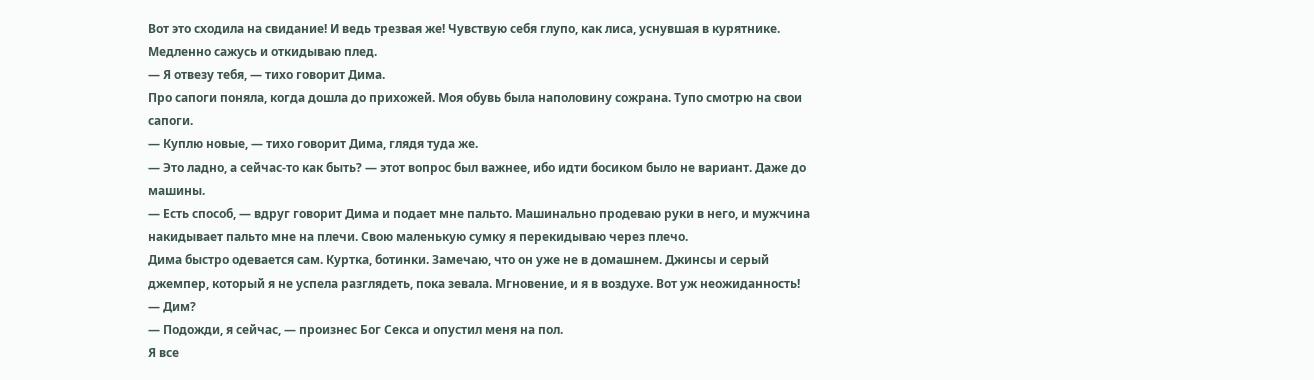Вот это сходила на свидание! И ведь трезвая же! Чувствую себя глупо, как лиса, уснувшая в курятнике. Медленно сажусь и откидываю плед.
— Я отвезу тебя, — тихо говорит Дима.
Про сапоги поняла, когда дошла до прихожей. Моя обувь была наполовину сожрана. Тупо смотрю на свои сапоги.
— Куплю новые, — тихо говорит Дима, глядя туда же.
— Это ладно, а сейчас-то как быть? — этот вопрос был важнее, ибо идти босиком было не вариант. Даже до машины.
— Есть способ, — вдруг говорит Дима и подает мне пальто. Машинально продеваю руки в него, и мужчина накидывает пальто мне на плечи. Свою маленькую сумку я перекидываю через плечо.
Дима быстро одевается сам. Куртка, ботинки. Замечаю, что он уже не в домашнем. Джинсы и серый джемпер, который я не успела разглядеть, пока зевала. Мгновение, и я в воздухе. Вот уж неожиданность!
— Дим?
— Подожди, я сейчас, — произнес Бог Секса и опустил меня на пол.
Я все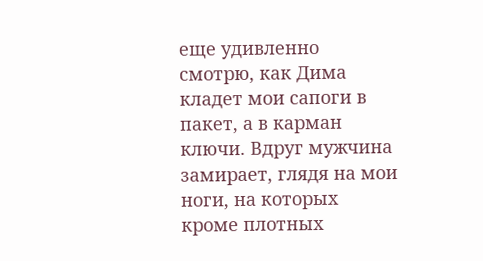еще удивленно смотрю, как Дима кладет мои сапоги в пакет, а в карман ключи. Вдруг мужчина замирает, глядя на мои ноги, на которых кроме плотных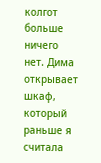колгот больше ничего нет. Дима открывает шкаф, который раньше я считала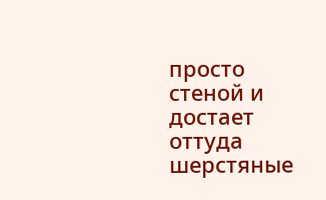просто стеной и достает оттуда шерстяные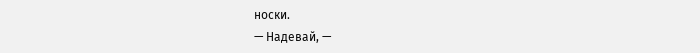носки.
— Надевай, —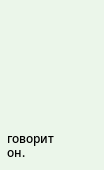говорит он.